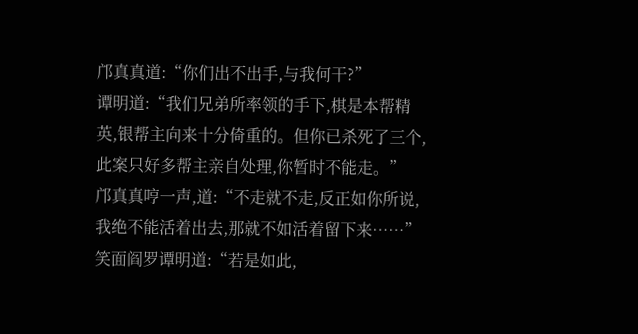邝真真道:“你们出不出手,与我何干?”
谭明道:“我们兄弟所率领的手下,棋是本帮精英,银帮主向来十分倚重的。但你已杀死了三个,此案只好多帮主亲自处理,你暂时不能走。”
邝真真哼一声,道:“不走就不走,反正如你所说,我绝不能活着出去,那就不如活着留下来……”
笑面阎罗谭明道:“若是如此,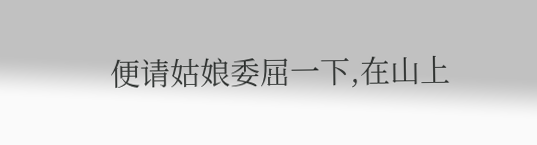便请姑娘委屈一下,在山上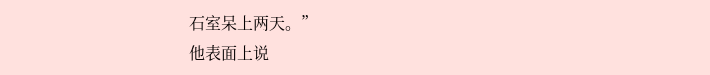石室呆上两天。”
他表面上说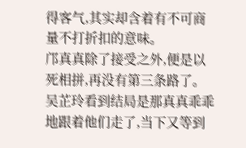得客气,其实却含着有不可商量不打折扣的意味。
邝真真除了接受之外,便是以死相拼,再没有第三条路了。
吴芷玲看到结局是那真真乖乖地跟着他们走了,当下又等到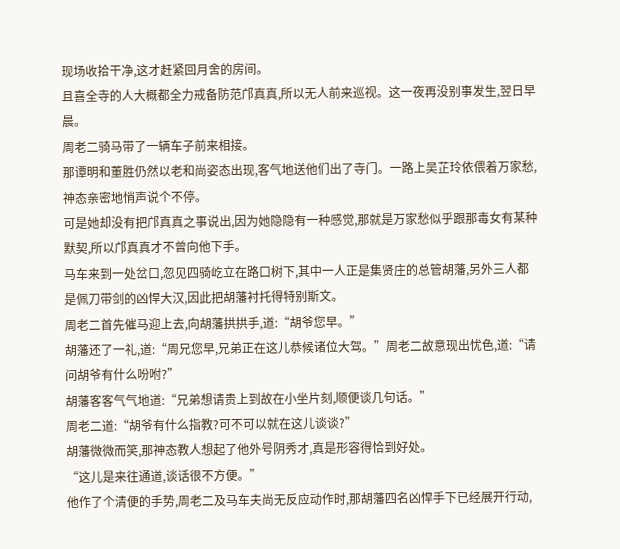现场收拾干净,这才赶紧回月舍的房间。
且喜全寺的人大概都全力戒备防范邝真真,所以无人前来巡视。这一夜再没别事发生,翌日早晨。
周老二骑马带了一辆车子前来相接。
那谭明和董胜仍然以老和尚姿态出现,客气地送他们出了寺门。一路上吴芷玲依偎着万家愁,神态亲密地悄声说个不停。
可是她却没有把邝真真之事说出,因为她隐隐有一种感觉,那就是万家愁似乎跟那毒女有某种默契,所以邝真真才不曾向他下手。
马车来到一处岔口,忽见四骑屹立在路口树下,其中一人正是集贤庄的总管胡藩,另外三人都是佩刀带剑的凶悍大汉,因此把胡藩衬托得特别斯文。
周老二首先催马迎上去,向胡藩拱拱手,道:“胡爷您早。”
胡藩还了一礼,道:“周兄您早,兄弟正在这儿恭候诸位大驾。”周老二故意现出忧色,道:“请问胡爷有什么吩咐?”
胡藩客客气气地道:“兄弟想请贵上到故在小坐片刻,顺便谈几句话。”
周老二道:“胡爷有什么指教?可不可以就在这儿谈谈?”
胡藩微微而笑,那神态教人想起了他外号阴秀才,真是形容得恰到好处。
“这儿是来往通道,谈话很不方便。”
他作了个清便的手势,周老二及马车夫尚无反应动作时,那胡藩四名凶悍手下已经展开行动,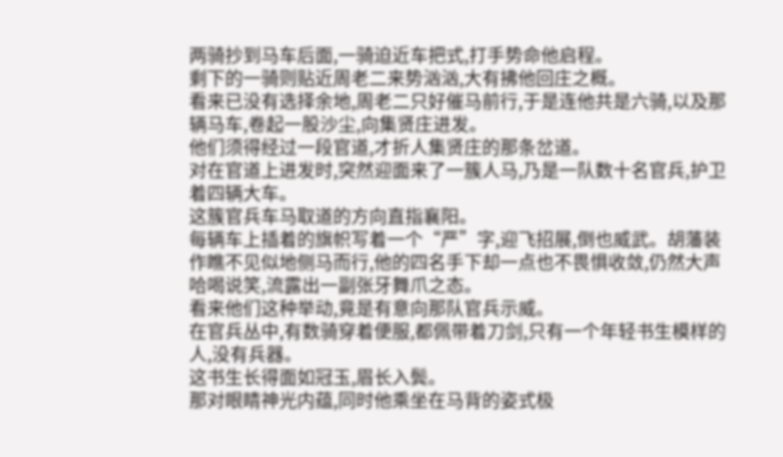两骑抄到马车后面,一骑迫近车把式,打手势命他启程。
剩下的一骑则贴近周老二来势汹汹,大有拂他回庄之概。
看来已没有选择余地,周老二只好催马前行,于是连他共是六骑,以及那辆马车,卷起一股沙尘,向集贤庄进发。
他们须得经过一段官道,才折人集贤庄的那条岔道。
对在官道上进发时,突然迎面来了一簇人马,乃是一队数十名官兵,护卫着四辆大车。
这簇官兵车马取道的方向直指襄阳。
每辆车上插着的旗帜写着一个“严”字,迎飞招展,倒也威武。胡藩装作瞧不见似地侧马而行,他的四名手下却一点也不畏惧收敛,仍然大声哈喝说笑,流露出一副张牙舞爪之态。
看来他们这种举动,竟是有意向那队官兵示威。
在官兵丛中,有数骑穿着便服,都佩带着刀剑,只有一个年轻书生模样的人,没有兵器。
这书生长得面如冠玉,眉长入鬓。
那对眼睛神光内蕴,同时他乘坐在马背的姿式极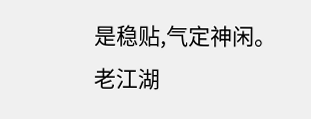是稳贴,气定神闲。
老江湖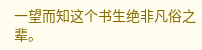一望而知这个书生绝非凡俗之辈。